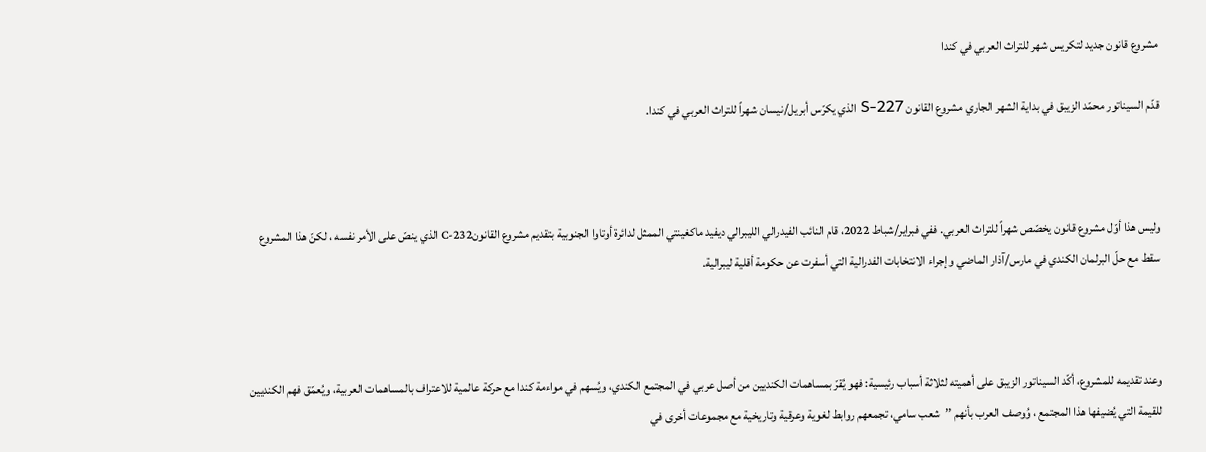مشروع قانون جديد لتكريس شهر للتراث العربي في كندا

قدّم السيناتور محمّد الزيبق في بداية الشهر الجاري مشروع القانون S-227 الذي يكرّس أبريل/نيسان شهراً للتراث العربي في كندا.



وليس هذا أوّل مشروع قانون يخصّص شهراً للتراث العربي. ففي فبراير/شباط 2022، قام النائب الفيدرالي الليبرالي ديفيد ماكغينتي الممثل لدائرة أوتاوا الجنوبية بتقديم مشروع القانونC-232 الذي ينصّ على الأمر نفسه ، لكنّ هذا المشروع سقط مع حلّ البرلمان الكندي في مارس/آذار الماضي وإجراء الانتخابات الفدرالية التي أسفرت عن حكومة أقلية ليبرالية.



وعند تقديمه للمشروع، أكّد السيناتور الزيبق على أهميته لثلاثة أسباب رئيسية: فهو يُقرّ بمساهمات الكنديين من أصل عربي في المجتمع الكندي، ويُسهم في مواءمة كندا مع حركة عالمية للاعتراف بالمساهمات العربية، ويُعمّق فهم الكنديين للقيمة التي يُضيفها هذا المجتمع ، وُوصف العرب بأنهم ’’شعب سامي، تجمعهم روابط لغوية وعرقية وتاريخية مع مجموعات أخرى في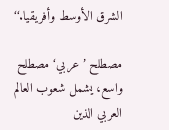الشرق الأوسط وأفريقيا.‘‘

مصطلح ’عربي‘ مصطلح واسع، يشمل شعوب العالم العربي الذين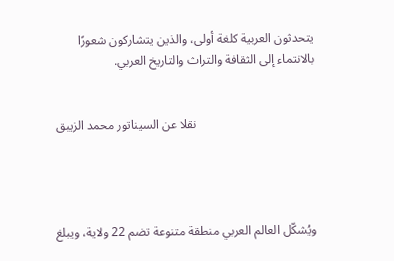يتحدثون العربية كلغة أولى، والذين يتشاركون شعورًا بالانتماء إلى الثقافة والتراث والتاريخ العربي.


                                      نقلا عن السيناتور محمد الزيبق




ويُشكّل العالم العربي منطقة متنوعة تضم 22 ولاية، ويبلغ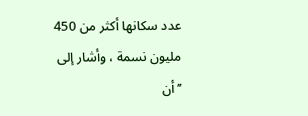عدد سكانها أكثر من 450 مليون نسمة ، وأشار إلى ’’أن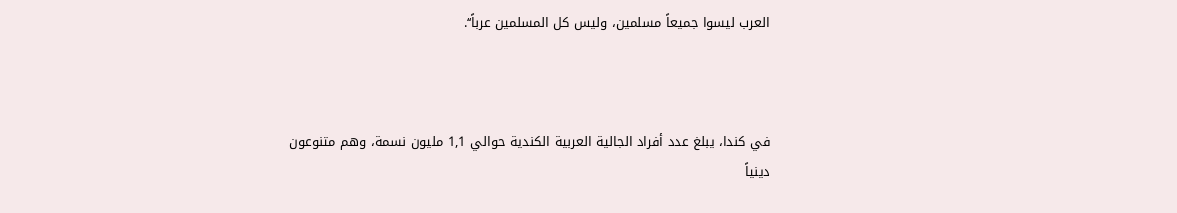العرب ليسوا جميعاً مسلمين، وليس كل المسلمين عرباً‘‘.



في كندا، يبلغ عدد أفراد الجالية العربية الكندية حوالي 1,1 مليون نسمة، وهم متنوعون دينياً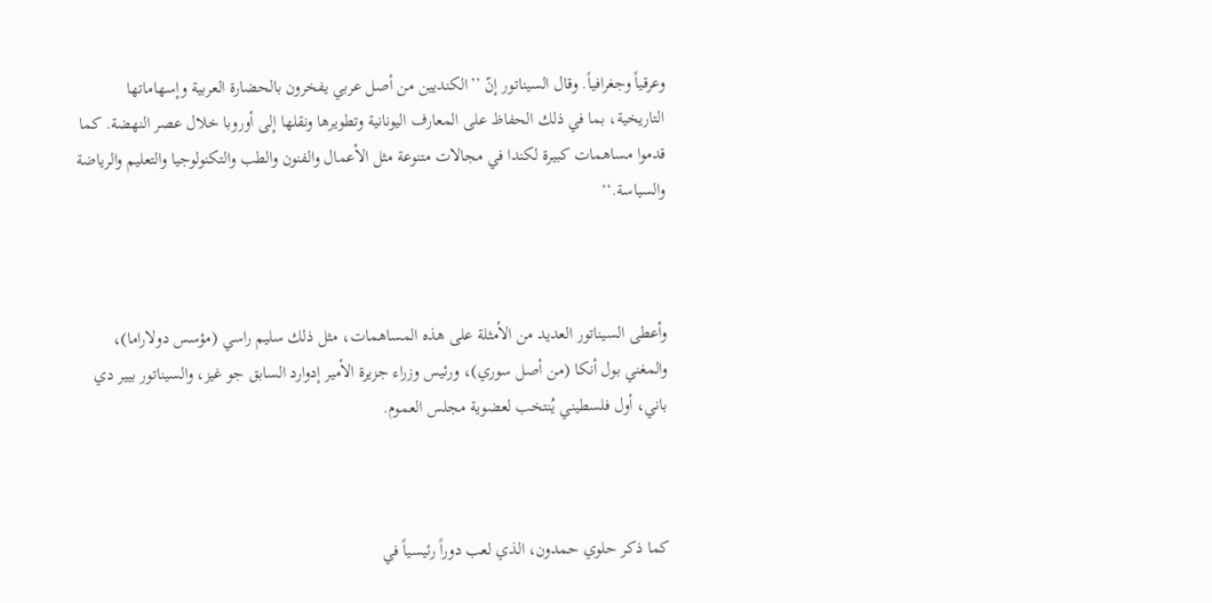وعرقياً وجغرافياً. وقال السيناتور إنّ ’’الكنديين من أصل عربي يفخرون بالحضارة العربية وإسهاماتها التاريخية، بما في ذلك الحفاظ على المعارف اليونانية وتطويرها ونقلها إلى أوروبا خلال عصر النهضة. كما قدموا مساهمات كبيرة لكندا في مجالات متنوعة مثل الأعمال والفنون والطب والتكنولوجيا والتعليم والرياضة والسياسة.‘‘



وأعطى السيناتور العديد من الأمثلة على هذه المساهمات، مثل ذلك سليم راسي (مؤسس دولاراما)، والمغني بول أنكا (من أصل سوري)، ورئيس وزراء جزيرة الأمير إدوارد السابق جو غيز، والسيناتور بيير دي باني، أول فلسطيني يُنتخب لعضوية مجلس العموم.



كما ذكر حلوي حمدون، الذي لعب دوراً رئيسياً في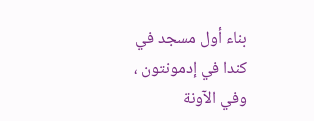بناء أول مسجد في كندا في إدمونتون ، وفي الآونة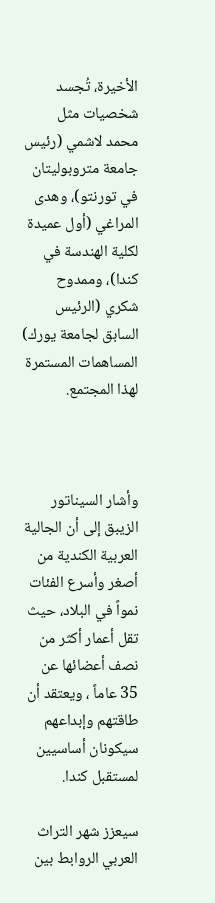الأخيرة، تُجسد شخصيات مثل محمد لاشمي (رئيس جامعة متروبوليتان في تورنتو)، وهدى المراغي (أول عميدة لكلية الهندسة في كندا)، وممدوح شكري (الرئيس السابق لجامعة يورك) المساهمات المستمرة لهذا المجتمع.



وأشار السيناتور الزيبق إلى أن الجالية العربية الكندية من أصغر وأسرع الفئات نمواً في البلاد، حيث تقل أعمار أكثر من نصف أعضائها عن 35 عاماً ، ويعتقد أن طاقتهم وإبداعهم سيكونان أساسيين لمستقبل كندا.

سيعزز شهر التراث العربي الروابط بين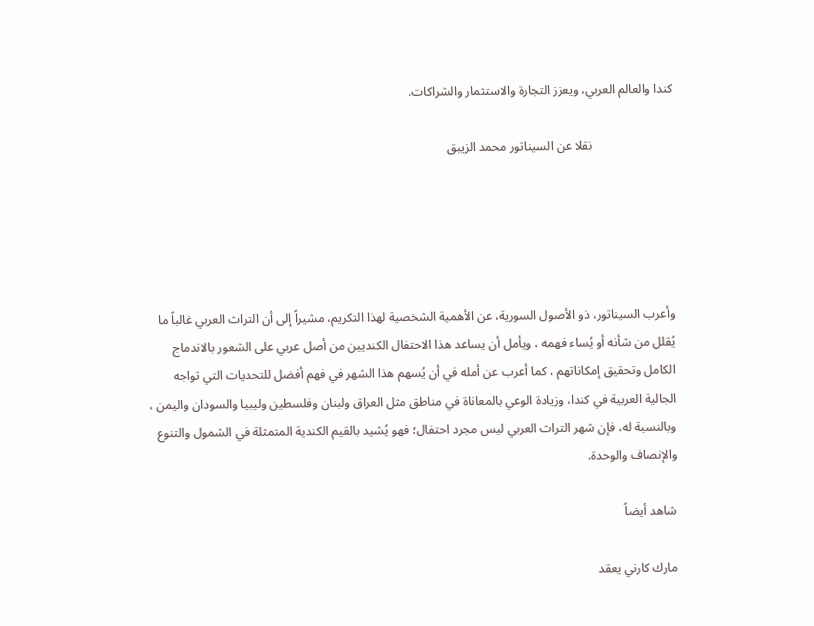كندا والعالم العربي، ويعزز التجارة والاستثمار والشراكات.

                          نقلا عن السيناتور محمد الزيبق





وأعرب السيناتور، ذو الأصول السورية، عن الأهمية الشخصية لهذا التكريم، مشيراً إلى أن التراث العربي غالباً ما يُقلل من شأنه أو يُساء فهمه ، ويأمل أن يساعد هذا الاحتفال الكنديين من أصل عربي على الشعور بالاندماج الكامل وتحقيق إمكاناتهم ، كما أعرب عن أمله في أن يُسهم هذا الشهر في فهم أفضل للتحديات التي تواجه الجالية العربية في كندا، وزيادة الوعي بالمعاناة في مناطق مثل العراق ولبنان وفلسطين وليبيا والسودان واليمن ، وبالنسبة له، فإن شهر التراث العربي ليس مجرد احتفال؛ فهو يُشيد بالقيم الكندية المتمثلة في الشمول والتنوع والإنصاف والوحدة.

شاهد أيضاً

مارك كارني يعقد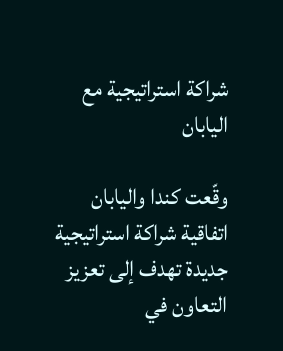شراكة استراتيجية مع اليابان

وقّعت كندا واليابان اتفاقية شراكة استراتيجية جديدة تهدف إلى تعزيز التعاون في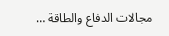مجالات الدفاع والطاقة …